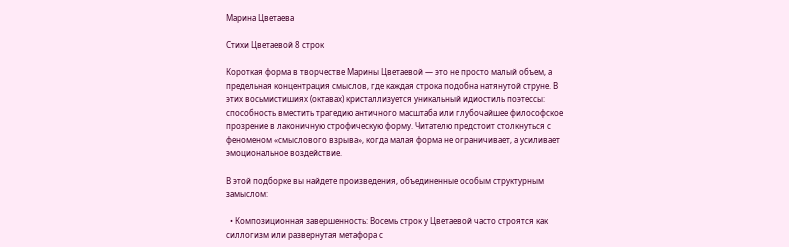Марина Цветаева

Стихи Цветаевой 8 строк

Короткая форма в творчестве Марины Цветаевой — это не просто малый объем, а предельная концентрация смыслов, где каждая строка подобна натянутой струне. В этих восьмистишиях (октавах) кристаллизуется уникальный идиостиль поэтессы: способность вместить трагедию античного масштаба или глубочайшее философское прозрение в лаконичную строфическую форму. Читателю предстоит столкнуться с феноменом «смыслового взрыва», когда малая форма не ограничивает, а усиливает эмоциональное воздействие.

В этой подборке вы найдете произведения, объединенные особым структурным замыслом:

  • Композиционная завершенность: Восемь строк у Цветаевой часто строятся как силлогизм или развернутая метафора с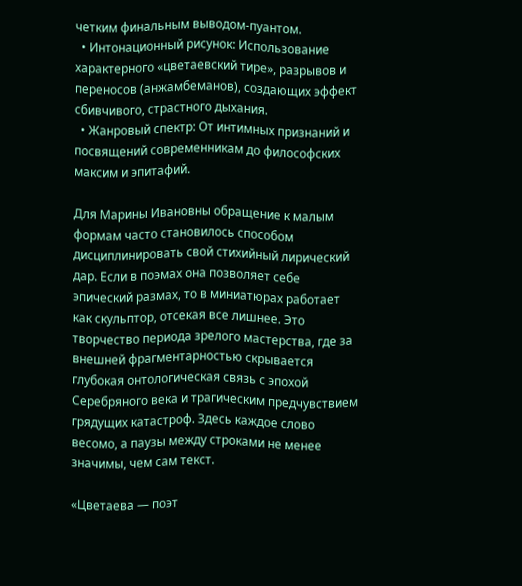четким финальным выводом-пуантом.
  • Интонационный рисунок: Использование характерного «цветаевский тире», разрывов и переносов (анжамбеманов), создающих эффект сбивчивого, страстного дыхания.
  • Жанровый спектр: От интимных признаний и посвящений современникам до философских максим и эпитафий.

Для Марины Ивановны обращение к малым формам часто становилось способом дисциплинировать свой стихийный лирический дар. Если в поэмах она позволяет себе эпический размах, то в миниатюрах работает как скульптор, отсекая все лишнее. Это творчество периода зрелого мастерства, где за внешней фрагментарностью скрывается глубокая онтологическая связь с эпохой Серебряного века и трагическим предчувствием грядущих катастроф. Здесь каждое слово весомо, а паузы между строками не менее значимы, чем сам текст.

«Цветаева — поэт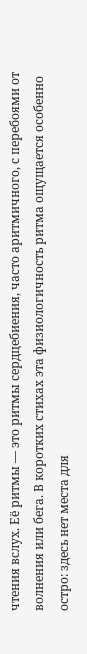чтения вслух. Её ритмы — это ритмы сердцебиения, часто аритмичного, с перебоями от волнения или бега. В коротких стихах эта физиологичность ритма ощущается особенно остро: здесь нет места для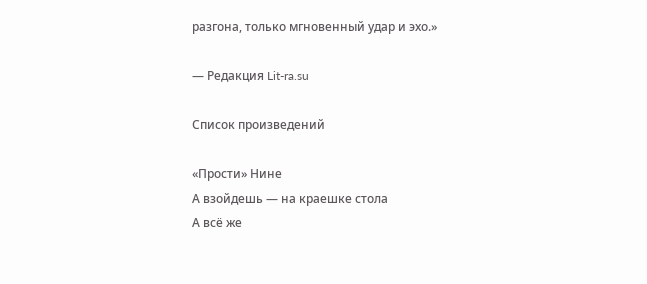разгона, только мгновенный удар и эхо.»

— Редакция Lit-ra.su

Список произведений

«Прости» Нине
А взойдешь — на краешке стола
А всё же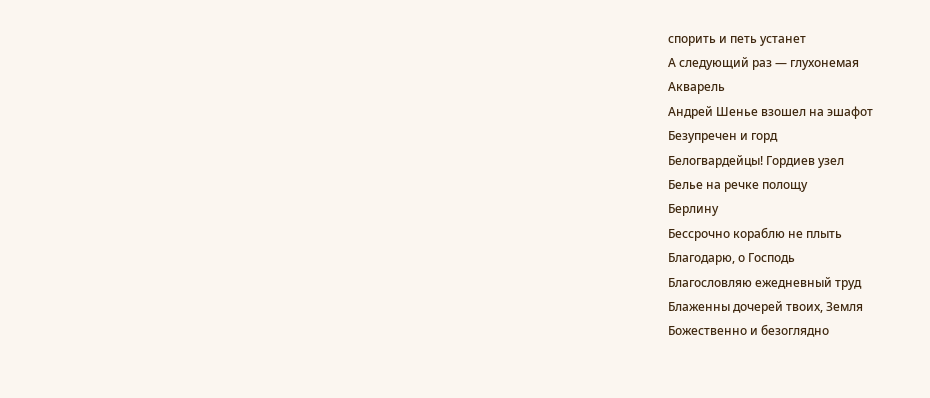спорить и петь устанет
А следующий раз — глухонемая
Акварель
Андрей Шенье взошел на эшафот
Безупречен и горд
Белогвардейцы! Гордиев узел
Белье на речке полощу
Берлину
Бессрочно кораблю не плыть
Благодарю, о Господь
Благословляю ежедневный труд
Блаженны дочерей твоих, Земля
Божественно и безоглядно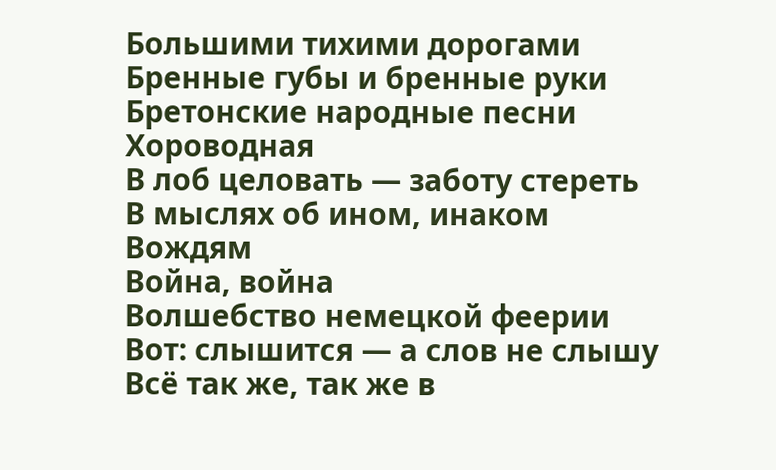Большими тихими дорогами
Бренные губы и бренные руки
Бретонские народные песни Хороводная
В лоб целовать — заботу стереть
В мыслях об ином, инаком
Вождям
Война, война
Волшебство немецкой феерии
Вот: слышится — а слов не слышу
Всё так же, так же в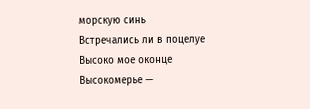морскую синь
Встречались ли в поцелуе
Высоко мое оконце
Высокомерье —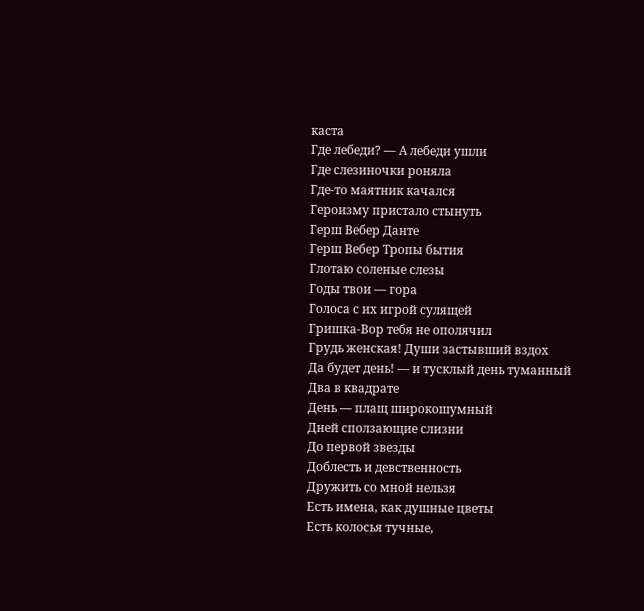каста
Где лебеди? — А лебеди ушли
Где слезиночки роняла
Где-то маятник качался
Героизму пристало стынуть
Герш Вебер Данте
Герш Вебер Тропы бытия
Глотаю соленые слезы
Годы твои — гора
Голоса с их игрой сулящей
Гришка-Вор тебя не ополячил
Грудь женская! Души застывший вздох
Да будет день! — и тусклый день туманный
Два в квадрате
День — плащ широкошумный
Дней сползающие слизни
До первой звезды
Доблесть и девственность
Дружить со мной нельзя
Есть имена, как душные цветы
Есть колосья тучные,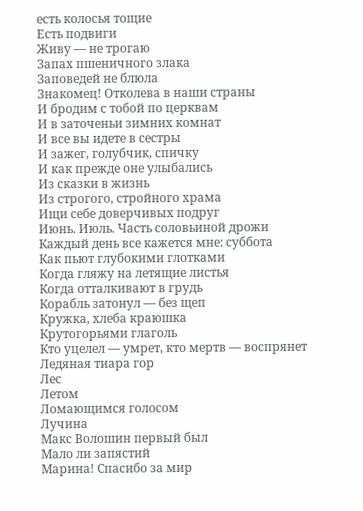есть колосья тощие
Есть подвиги
Живу — не трогаю
Запах пшеничного злака
Заповедей не блюла
Знакомец! Отколева в наши страны
И бродим с тобой по церквам
И в заточеньи зимних комнат
И все вы идете в сестры
И зажег, голубчик, спичку
И как прежде оне улыбались
Из сказки в жизнь
Из строгого, стройного храма
Ищи себе доверчивых подруг
Июнь. Июль. Часть соловьиной дрожи
Каждый день все кажется мне: суббота
Как пьют глубокими глотками
Когда гляжу на летящие листья
Когда отталкивают в грудь
Корабль затонул — без щеп
Кружка, хлеба краюшка
Крутогорьями глаголь
Кто уцелел — умрет, кто мертв — воспрянет
Ледяная тиара гор
Лес
Летом
Ломающимся голосом
Лучина
Макс Волошин первый был
Мало ли запястий
Марина! Спасибо за мир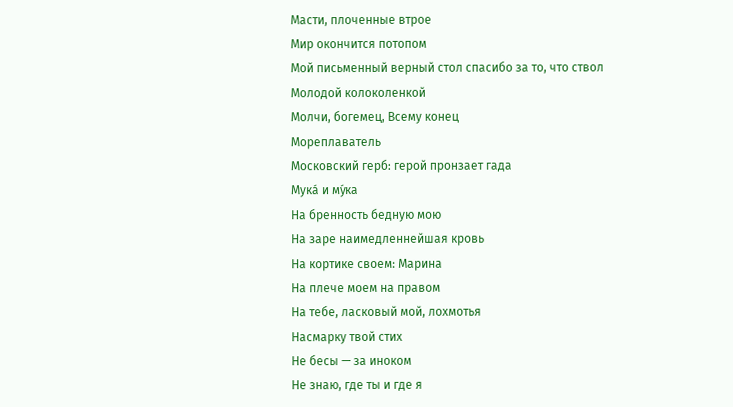Масти, плоченные втрое
Мир окончится потопом
Мой письменный верный стол спасибо за то, что ствол
Молодой колоколенкой
Молчи, богемец, Всему конец
Мореплаватель
Московский герб: герой пронзает гада
Мука́ и му́ка
На бренность бедную мою
На заре наимедленнейшая кровь
На кортике своем: Марина
На плече моем на правом
На тебе, ласковый мой, лохмотья
Насмарку твой стих
Не бесы — за иноком
Не знаю, где ты и где я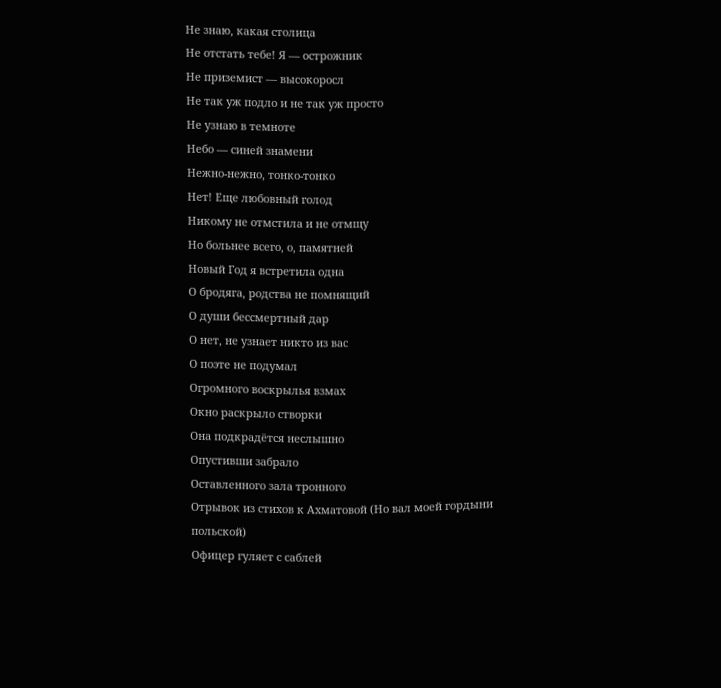Не знаю, какая столица
Не отстать тебе! Я — острожник
Не приземист — высокоросл
Не так уж подло и не так уж просто
Не узнаю в темноте
Небо — синей знамени
Нежно-нежно, тонко-тонко
Нет! Еще любовный голод
Никому не отмстила и не отмщу
Но больнее всего, о, памятней
Новый Год я встретила одна
О бродяга, родства не помнящий
О души бессмертный дар
О нет, не узнает никто из вас
О поэте не подумал
Огромного воскрылья взмах
Окно раскрыло створки
Она подкрадётся неслышно
Опустивши забрало
Оставленного зала тронного
Отрывок из стихов к Ахматовой (Но вал моей гордыни польской)
Офицер гуляет с саблей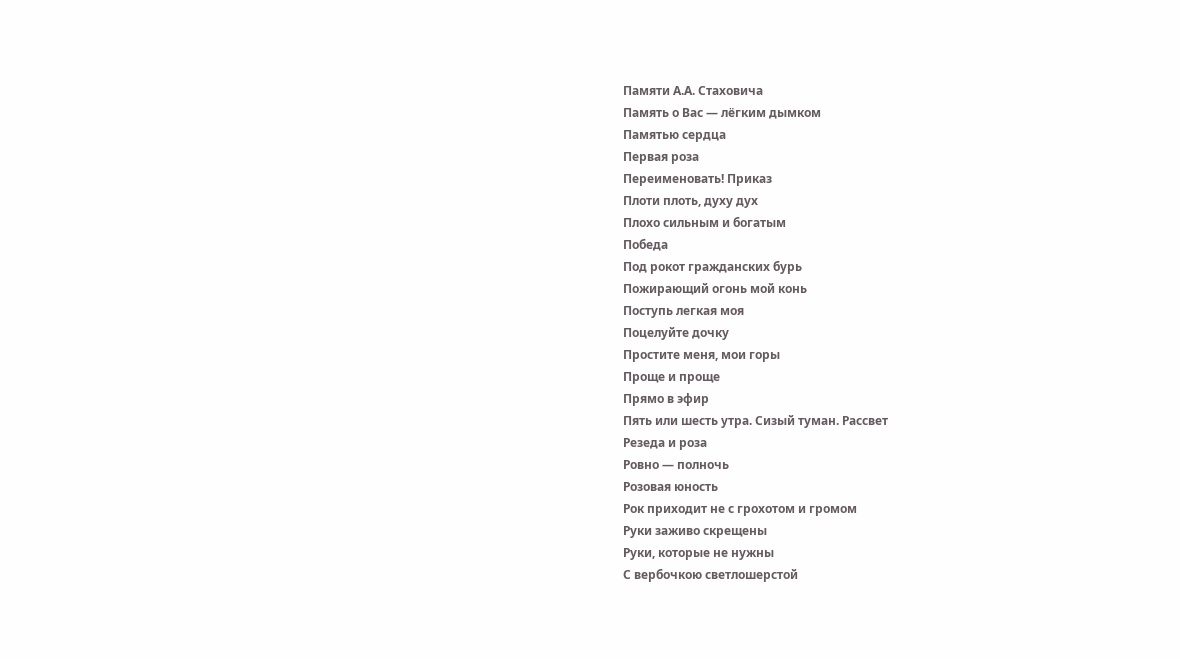Памяти А.А. Стаховича
Память о Вас — лёгким дымком
Памятью сердца
Первая роза
Переименовать! Приказ
Плоти плоть, духу дух
Плохо сильным и богатым
Победа
Под рокот гражданских бурь
Пожирающий огонь мой конь
Поступь легкая моя
Поцелуйте дочку
Простите меня, мои горы
Проще и проще
Прямо в эфир
Пять или шесть утра. Сизый туман. Рассвет
Резеда и роза
Ровно — полночь
Розовая юность
Рок приходит не с грохотом и громом
Руки заживо скрещены
Руки, которые не нужны
С вербочкою светлошерстой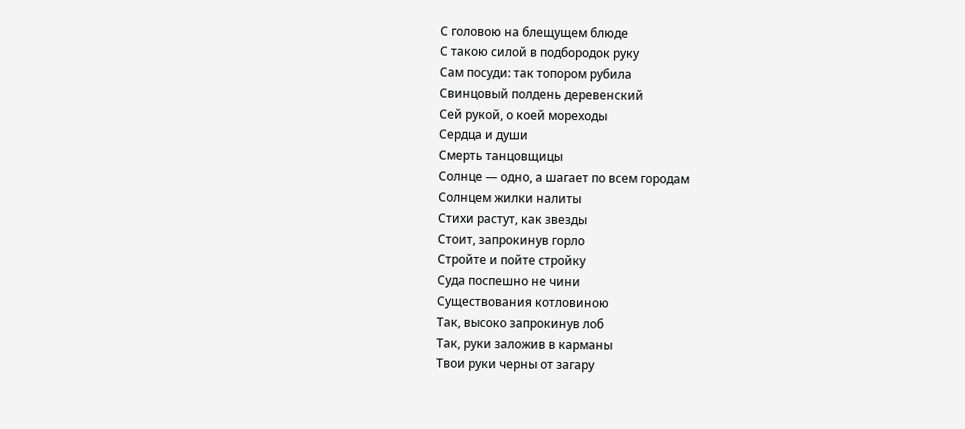С головою на блещущем блюде
С такою силой в подбородок руку
Сам посуди: так топором рубила
Свинцовый полдень деревенский
Сей рукой, о коей мореходы
Сердца и души
Смерть танцовщицы
Солнце — одно, а шагает по всем городам
Солнцем жилки налиты
Стихи растут, как звезды
Стоит, запрокинув горло
Стройте и пойте стройку
Суда поспешно не чини
Существования котловиною
Так, высоко запрокинув лоб
Так, руки заложив в карманы
Твои руки черны от загару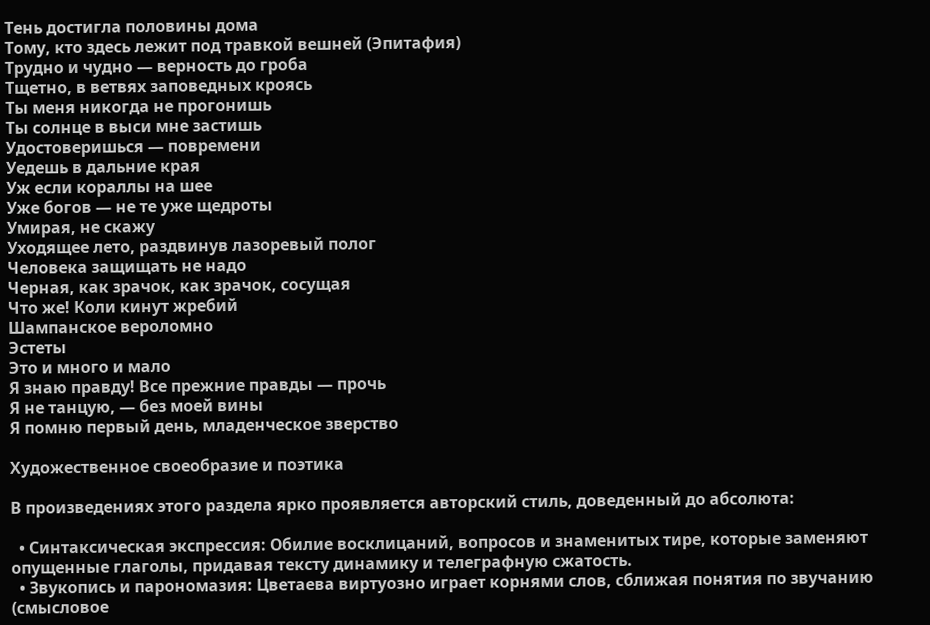Тень достигла половины дома
Тому, кто здесь лежит под травкой вешней (Эпитафия)
Трудно и чудно — верность до гроба
Тщетно, в ветвях заповедных кроясь
Ты меня никогда не прогонишь
Ты солнце в выси мне застишь
Удостоверишься — повремени
Уедешь в дальние края
Уж если кораллы на шее
Уже богов — не те уже щедроты
Умирая, не скажу
Уходящее лето, раздвинув лазоревый полог
Человека защищать не надо
Черная, как зрачок, как зрачок, сосущая
Что же! Коли кинут жребий
Шампанское вероломно
Эстеты
Это и много и мало
Я знаю правду! Все прежние правды — прочь
Я не танцую, — без моей вины
Я помню первый день, младенческое зверство

Художественное своеобразие и поэтика

В произведениях этого раздела ярко проявляется авторский стиль, доведенный до абсолюта:

  • Синтаксическая экспрессия: Обилие восклицаний, вопросов и знаменитых тире, которые заменяют опущенные глаголы, придавая тексту динамику и телеграфную сжатость.
  • Звукопись и парономазия: Цветаева виртуозно играет корнями слов, сближая понятия по звучанию (смысловое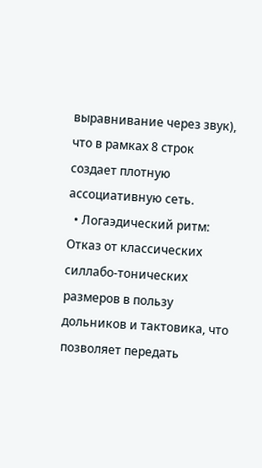выравнивание через звук), что в рамках 8 строк создает плотную ассоциативную сеть.
  • Логаэдический ритм: Отказ от классических силлабо-тонических размеров в пользу дольников и тактовика, что позволяет передать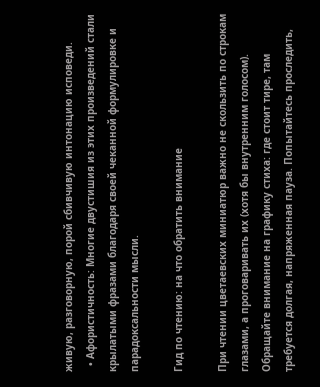живую, разговорную, порой сбивчивую интонацию исповеди.
  • Афористичность: Многие двустишия из этих произведений стали крылатыми фразами благодаря своей чеканной формулировке и парадоксальности мысли.

Гид по чтению: на что обратить внимание

При чтении цветаевских миниатюр важно не скользить по строкам глазами, а проговаривать их (хотя бы внутренним голосом). Обращайте внимание на графику стиха: где стоит тире, там требуется долгая, напряженная пауза. Попытайтесь проследить,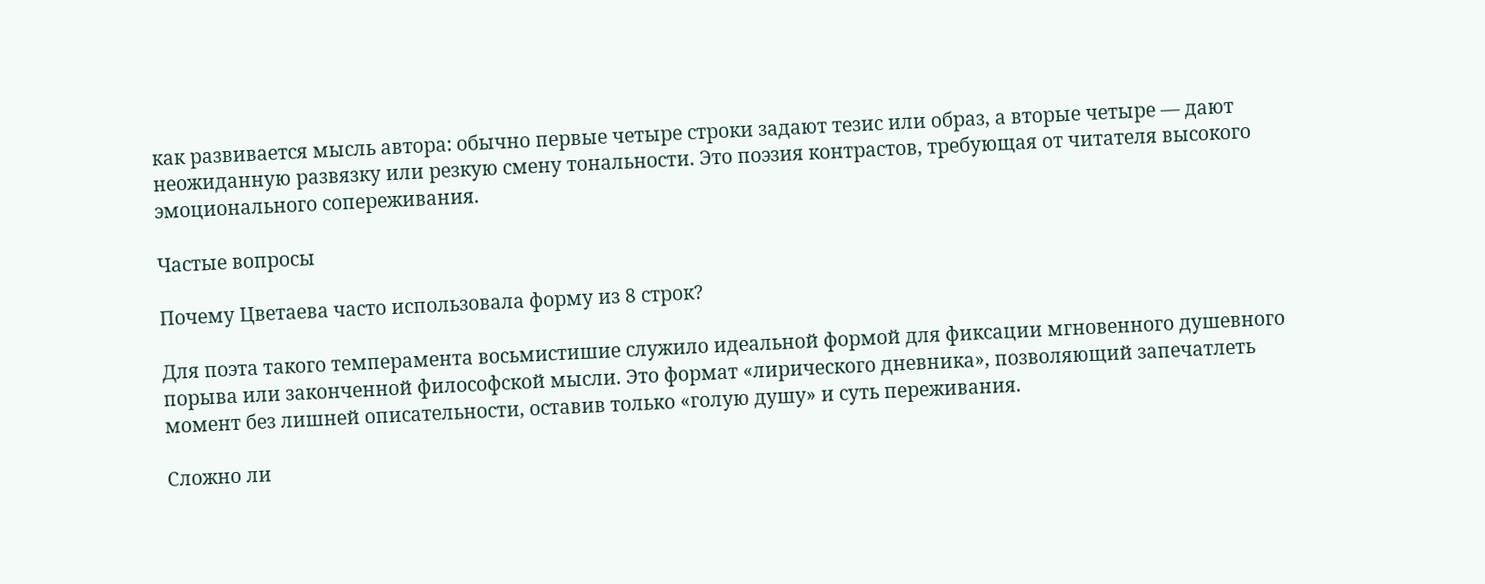как развивается мысль автора: обычно первые четыре строки задают тезис или образ, а вторые четыре — дают неожиданную развязку или резкую смену тональности. Это поэзия контрастов, требующая от читателя высокого эмоционального сопереживания.

Частые вопросы

Почему Цветаева часто использовала форму из 8 строк?

Для поэта такого темперамента восьмистишие служило идеальной формой для фиксации мгновенного душевного порыва или законченной философской мысли. Это формат «лирического дневника», позволяющий запечатлеть момент без лишней описательности, оставив только «голую душу» и суть переживания.

Сложно ли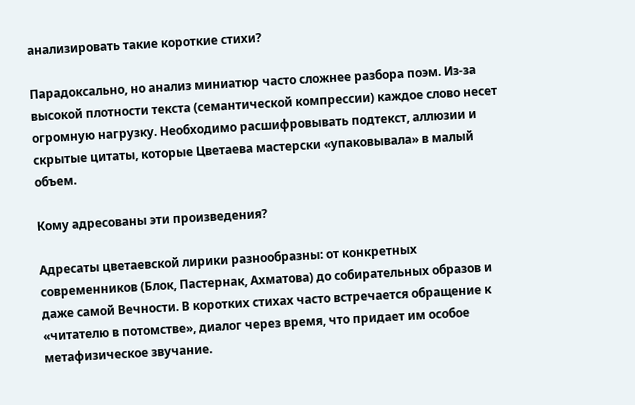анализировать такие короткие стихи?

Парадоксально, но анализ миниатюр часто сложнее разбора поэм. Из-за высокой плотности текста (семантической компрессии) каждое слово несет огромную нагрузку. Необходимо расшифровывать подтекст, аллюзии и скрытые цитаты, которые Цветаева мастерски «упаковывала» в малый объем.

Кому адресованы эти произведения?

Адресаты цветаевской лирики разнообразны: от конкретных современников (Блок, Пастернак, Ахматова) до собирательных образов и даже самой Вечности. В коротких стихах часто встречается обращение к «читателю в потомстве», диалог через время, что придает им особое метафизическое звучание.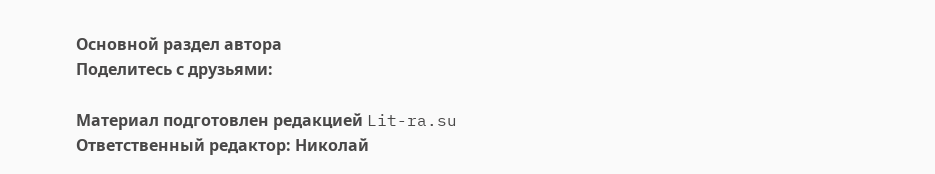Основной раздел автора
Поделитесь с друзьями:

Материал подготовлен редакцией Lit-ra.su
Ответственный редактор: Николай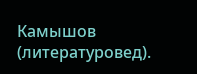Камышов (литературовед).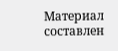Материал составлен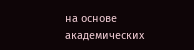на основе академических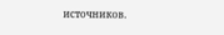источников.